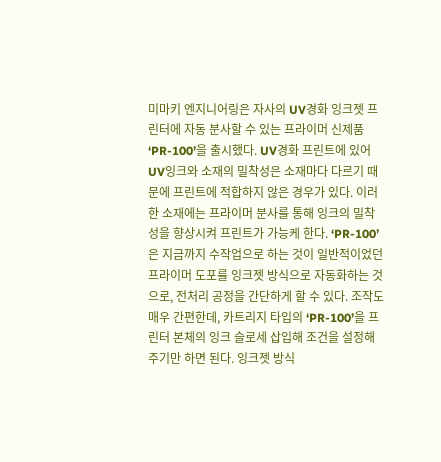미마키 엔지니어링은 자사의 UV경화 잉크젯 프린터에 자동 분사할 수 있는 프라이머 신제품 ‘PR-100’을 출시했다. UV경화 프린트에 있어 UV잉크와 소재의 밀착성은 소재마다 다르기 때문에 프린트에 적합하지 않은 경우가 있다. 이러한 소재에는 프라이머 분사를 통해 잉크의 밀착성을 향상시켜 프린트가 가능케 한다. ‘PR-100’은 지금까지 수작업으로 하는 것이 일반적이었던 프라이머 도포를 잉크젯 방식으로 자동화하는 것으로, 전처리 공정을 간단하게 할 수 있다. 조작도 매우 간편한데, 카트리지 타입의 ‘PR-100’을 프린터 본체의 잉크 슬로세 삽입해 조건을 설정해 주기만 하면 된다. 잉크젯 방식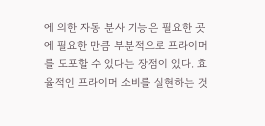에 의한 자동 분사 기능은 필요한 곳에 필요한 만큼 부분적으로 프라이머를 도포할 수 있다는 장점이 있다. 효율적인 프라이머 소비를 실현하는 것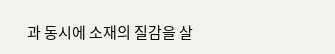과 동시에 소재의 질감을 살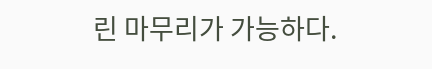린 마무리가 가능하다.